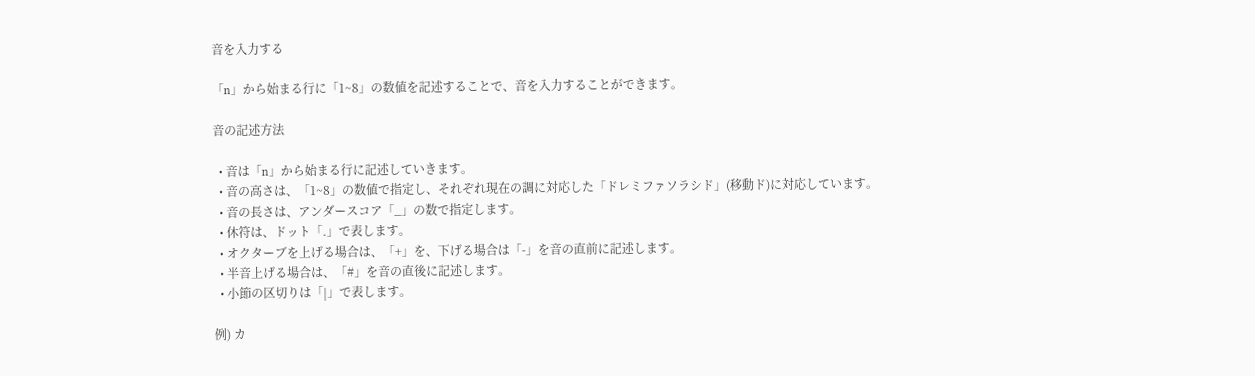音を入力する

「n」から始まる行に「1~8」の数値を記述することで、音を入力することができます。

音の記述方法

  • 音は「n」から始まる行に記述していきます。
  • 音の高さは、「1~8」の数値で指定し、それぞれ現在の調に対応した「ドレミファソラシド」(移動ド)に対応しています。
  • 音の長さは、アンダースコア「_」の数で指定します。
  • 休符は、ドット「.」で表します。
  • オクターブを上げる場合は、「+」を、下げる場合は「-」を音の直前に記述します。
  • 半音上げる場合は、「#」を音の直後に記述します。
  • 小節の区切りは「|」で表します。

例) カ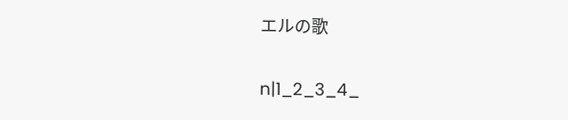エルの歌

n|1_2_3_4_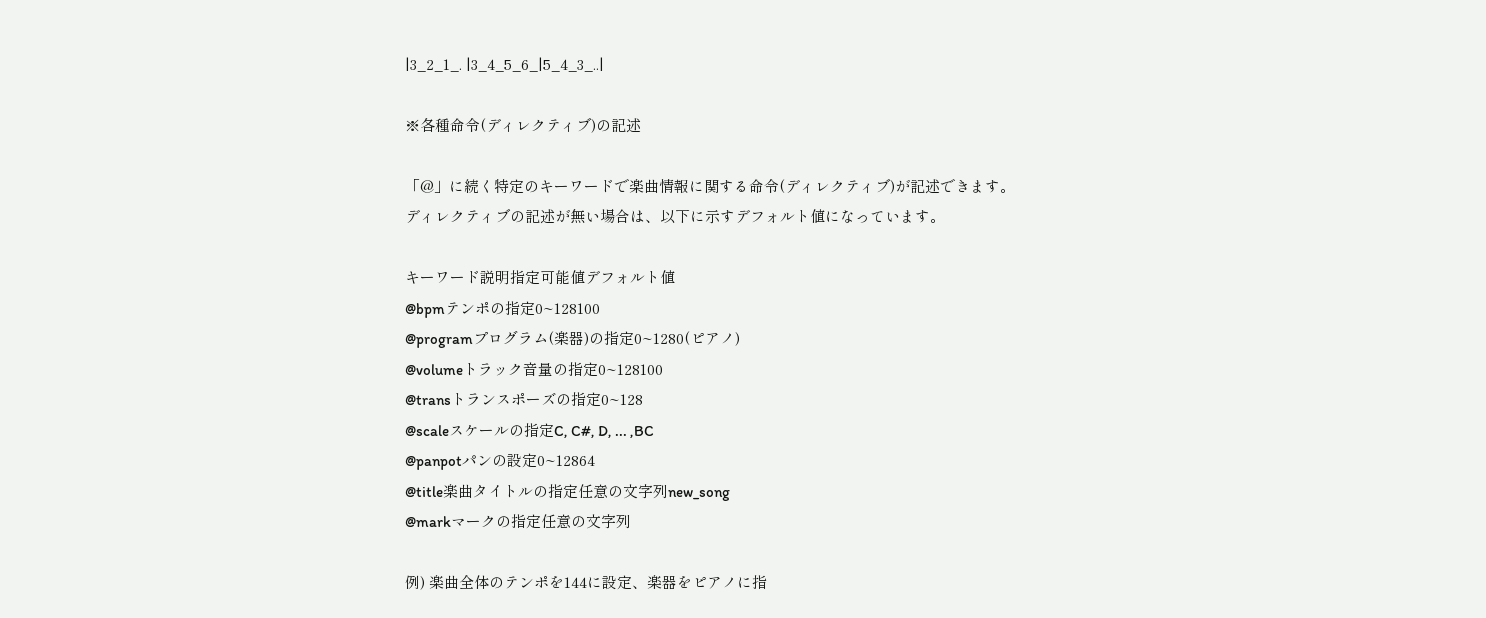|3_2_1_. |3_4_5_6_|5_4_3_..|

※各種命令(ディレクティブ)の記述

「@」に続く特定のキーワードで楽曲情報に関する命令(ディレクティブ)が記述できます。
ディレクティブの記述が無い場合は、以下に示すデフォルト値になっています。

キーワード説明指定可能値デフォルト値
@bpmテンポの指定0~128100
@programプログラム(楽器)の指定0~1280(ピアノ)
@volumeトラック音量の指定0~128100
@transトランスポーズの指定0~128
@scaleスケールの指定C, C#, D, ... ,BC
@panpotパンの設定0~12864
@title楽曲タイトルの指定任意の文字列new_song
@markマークの指定任意の文字列

例) 楽曲全体のテンポを144に設定、楽器をピアノに指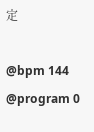定

@bpm 144
@program 0